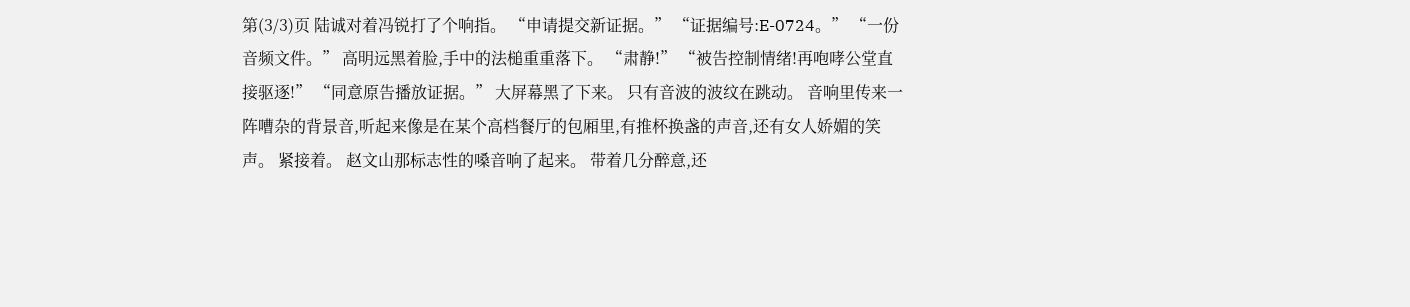第(3/3)页 陆诚对着冯锐打了个响指。 “申请提交新证据。” “证据编号:E-0724。” “一份音频文件。” 高明远黑着脸,手中的法槌重重落下。 “肃静!” “被告控制情绪!再咆哮公堂直接驱逐!” “同意原告播放证据。” 大屏幕黑了下来。 只有音波的波纹在跳动。 音响里传来一阵嘈杂的背景音,听起来像是在某个高档餐厅的包厢里,有推杯换盏的声音,还有女人娇媚的笑声。 紧接着。 赵文山那标志性的嗓音响了起来。 带着几分醉意,还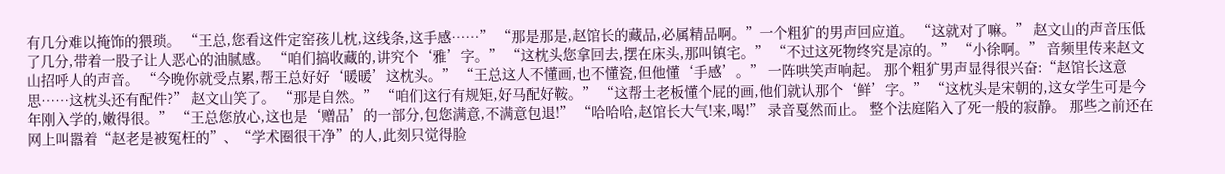有几分难以掩饰的猥琐。 “王总,您看这件定窑孩儿枕,这线条,这手感……” “那是那是,赵馆长的藏品,必属精品啊。”一个粗犷的男声回应道。 “这就对了嘛。” 赵文山的声音压低了几分,带着一股子让人恶心的油腻感。 “咱们搞收藏的,讲究个‘雅’字。” “这枕头您拿回去,摆在床头,那叫镇宅。” “不过这死物终究是凉的。” “小徐啊。” 音频里传来赵文山招呼人的声音。 “今晚你就受点累,帮王总好好‘暖暖’这枕头。” “王总这人不懂画,也不懂瓷,但他懂‘手感’。” 一阵哄笑声响起。 那个粗犷男声显得很兴奋:“赵馆长这意思……这枕头还有配件?” 赵文山笑了。 “那是自然。” “咱们这行有规矩,好马配好鞍。” “这帮土老板懂个屁的画,他们就认那个‘鲜’字。” “这枕头是宋朝的,这女学生可是今年刚入学的,嫩得很。” “王总您放心,这也是‘赠品’的一部分,包您满意,不满意包退!” “哈哈哈,赵馆长大气!来,喝!” 录音戛然而止。 整个法庭陷入了死一般的寂静。 那些之前还在网上叫嚣着“赵老是被冤枉的”、“学术圈很干净”的人,此刻只觉得脸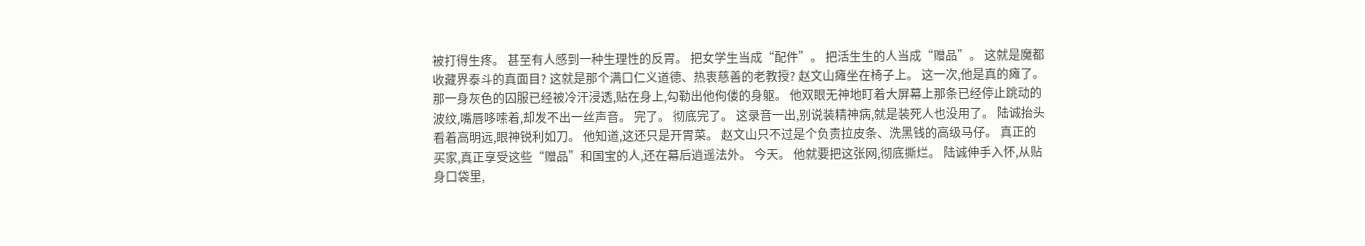被打得生疼。 甚至有人感到一种生理性的反胃。 把女学生当成“配件”。 把活生生的人当成“赠品”。 这就是魔都收藏界泰斗的真面目? 这就是那个满口仁义道德、热衷慈善的老教授? 赵文山瘫坐在椅子上。 这一次,他是真的瘫了。 那一身灰色的囚服已经被冷汗浸透,贴在身上,勾勒出他佝偻的身躯。 他双眼无神地盯着大屏幕上那条已经停止跳动的波纹,嘴唇哆嗦着,却发不出一丝声音。 完了。 彻底完了。 这录音一出,别说装精神病,就是装死人也没用了。 陆诚抬头看着高明远,眼神锐利如刀。 他知道,这还只是开胃菜。 赵文山只不过是个负责拉皮条、洗黑钱的高级马仔。 真正的买家,真正享受这些“赠品”和国宝的人,还在幕后逍遥法外。 今天。 他就要把这张网,彻底撕烂。 陆诚伸手入怀,从贴身口袋里,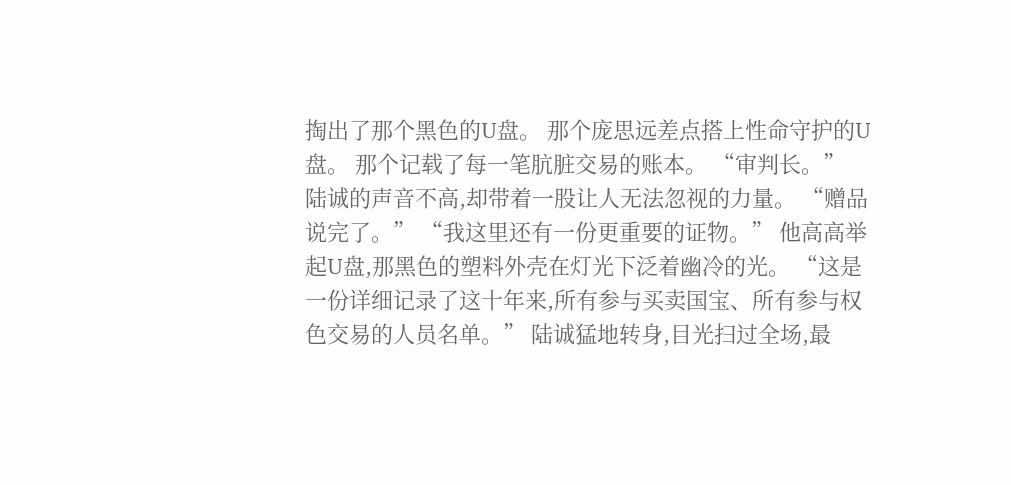掏出了那个黑色的U盘。 那个庞思远差点搭上性命守护的U盘。 那个记载了每一笔肮脏交易的账本。 “审判长。” 陆诚的声音不高,却带着一股让人无法忽视的力量。 “赠品说完了。” “我这里还有一份更重要的证物。” 他高高举起U盘,那黑色的塑料外壳在灯光下泛着幽冷的光。 “这是一份详细记录了这十年来,所有参与买卖国宝、所有参与权色交易的人员名单。” 陆诚猛地转身,目光扫过全场,最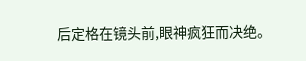后定格在镜头前,眼神疯狂而决绝。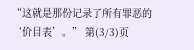“这就是那份记录了所有罪恶的‘价目表’。” 第(3/3)页